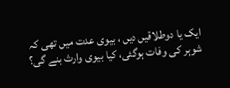ایک یا دوطلاقیں دیں ، بیوی عدت میں تھی کہ شوہر کی وفات ہوگئی، کیا بیوی وارث بنے گی؟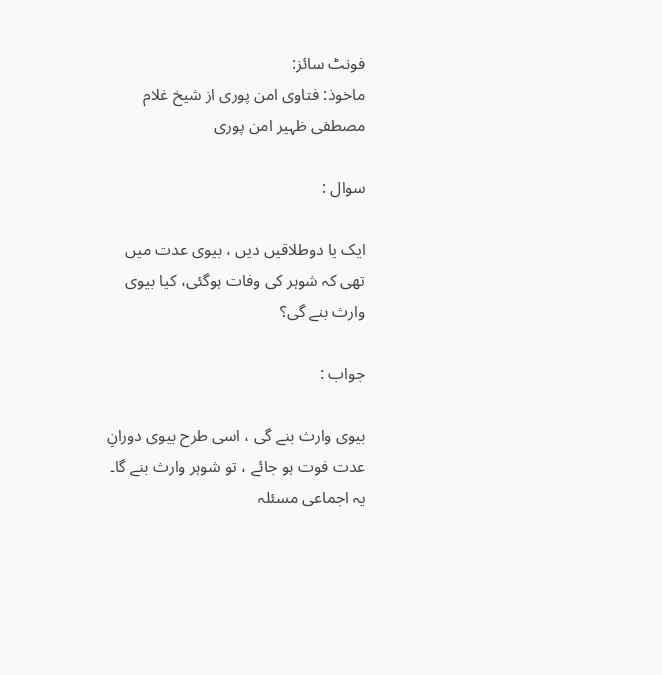فونٹ سائز:
ماخوذ: فتاوی امن پوری از شیخ غلام مصطفی ظہیر امن پوری

سوال :

ایک یا دوطلاقیں دیں ، بیوی عدت میں تھی کہ شوہر کی وفات ہوگئی، کیا بیوی وارث بنے گی؟

جواب :

بیوی وارث بنے گی ، اسی طرح بیوی دورانِ عدت فوت ہو جائے ، تو شوہر وارث بنے گا۔ یہ اجماعی مسئلہ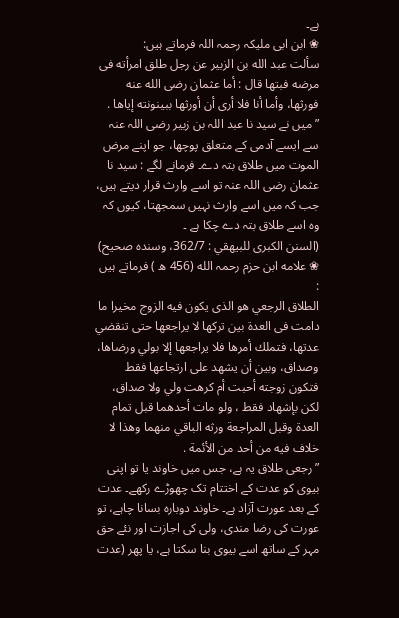ہے۔
❀ ابن ابی ملیکہ رحمہ اللہ فرماتے ہیں:
سألت عبد الله بن الزبير عن رجل طلق امرأته فى مرضه فبتها قال : أما عثمان رضى الله عنه فورثها، وأما أنا فلا أرى أن أورثها ببينونته إياها .
”میں نے سید نا عبد اللہ بن زبیر رضی اللہ عنہ سے ایسے آدمی کے متعلق پوچھا، جو اپنے مرض الموت میں طلاق بتہ دے۔ فرمانے لگے : سید نا عثمان رضی اللہ عنہ تو اسے وارث قرار دیتے ہیں، جب کہ میں اسے وارث نہیں سمجھتا، کیوں کہ وہ اسے طلاق بتہ دے چکا ہے ۔
(السنن الكبرى للبيهقي : 362/7، وسنده صحيح)
❀ علامه ابن حزم رحمہ الله (456 ھ ) فرماتے ہیں :
الطلاق الرجعي هو الذى يكون فيه الزوج مخيرا ما دامت فى العدة بين تركها لا يراجعها حتى تنقضي عدتها، فتملك أمرها فلا يراجعها إلا بولي ورضاها، وصداق، وبين أن يشهد على ارتجاعها فقط فتكون زوجته أحبت أم كرهت ولي ولا صداق، لكن بإشهاد فقط ، ولو مات أحدهما قبل تمام العدة وقبل المراجعة ورثه الباقي منهما وهذا لا خلاف فيه من أحد من الأئمة .
”رجعی طلاق یہ ہے، جس میں خاوند یا تو اپنی بیوی کو عدت کے اختتام تک چھوڑے رکھے۔ عدت کے بعد عورت آزاد ہے۔ خاوند دوبارہ بسانا چاہے، تو عورت کی رضا مندی، ولی کی اجازت اور نئے حق مہر کے ساتھ اسے بیوی بنا سکتا ہے، یا پھر (عدت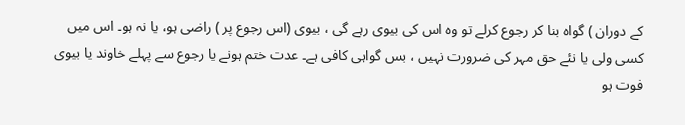کے دوران ) گواہ بنا کر رجوع کرلے تو وہ اس کی بیوی رہے گی ، بیوی (اس رجوع پر ) راضی ہو، یا نہ ہو۔ اس میں کسی ولی یا نئے حق مہر کی ضرورت نہیں ، بس گواہی کافی ہے۔ عدت ختم ہونے یا رجوع سے پہلے خاوند یا بیوی فوت ہو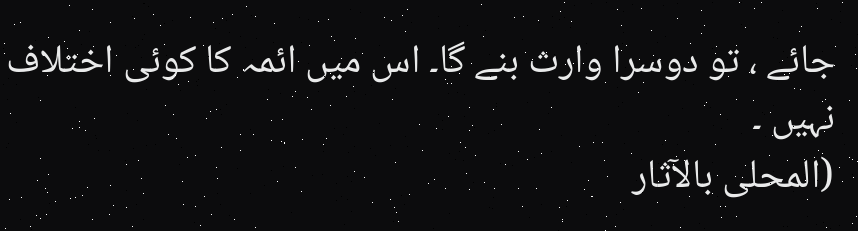جائے ، تو دوسرا وارث بنے گا۔ اس میں ائمہ کا کوئی اختلاف نہیں ۔
(المحلى بالآثار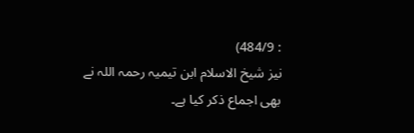: 484/9)
نیز شیخ الاسلام ابن تیمیہ رحمہ اللہ نے بھی اجماع ذکر کیا ہے۔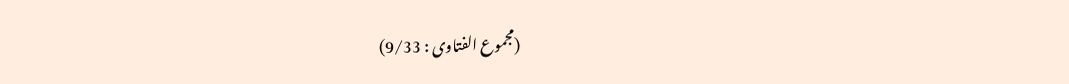(مجموع الفتاوى : 9/33)